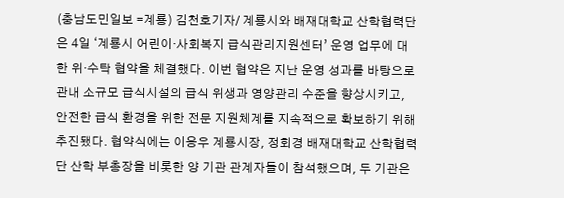(충남도민일보 =계룡) 김천호기자/ 계룡시와 배재대학교 산학협력단은 4일 ‘계룡시 어린이·사회복지 급식관리지원센터’ 운영 업무에 대한 위·수탁 협약을 체결했다. 이번 협약은 지난 운영 성과를 바탕으로 관내 소규모 급식시설의 급식 위생과 영양관리 수준을 향상시키고, 안전한 급식 환경을 위한 전문 지원체계를 지속적으로 확보하기 위해 추진됐다. 협약식에는 이응우 계룡시장, 정회경 배재대학교 산학협력단 산학 부총장을 비롯한 양 기관 관계자들이 참석했으며, 두 기관은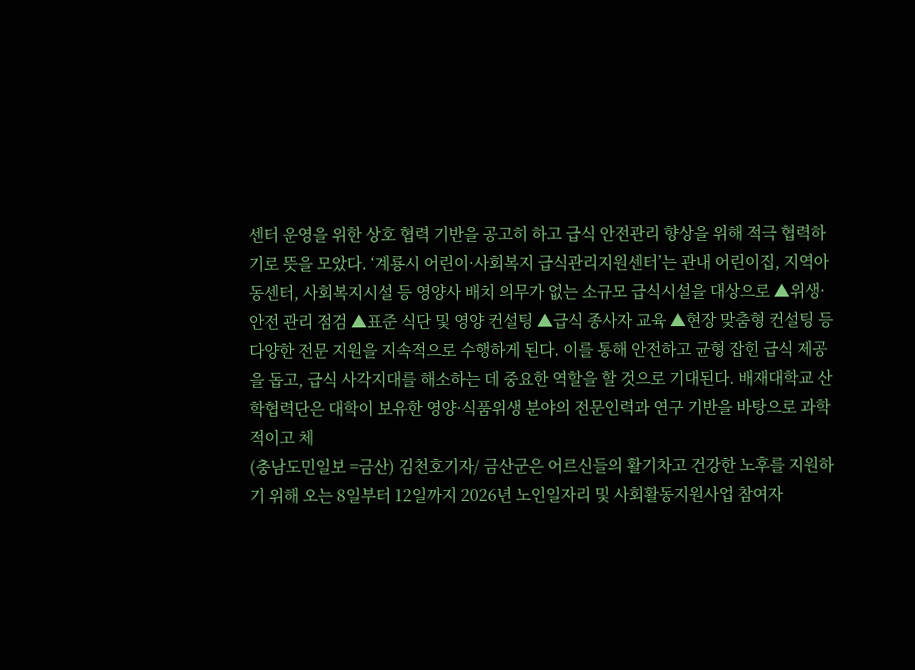센터 운영을 위한 상호 협력 기반을 공고히 하고 급식 안전관리 향상을 위해 적극 협력하기로 뜻을 모았다. ‘계룡시 어린이·사회복지 급식관리지원센터’는 관내 어린이집, 지역아동센터, 사회복지시설 등 영양사 배치 의무가 없는 소규모 급식시설을 대상으로 ▲위생·안전 관리 점검 ▲표준 식단 및 영양 컨설팅 ▲급식 종사자 교육 ▲현장 맞춤형 컨설팅 등 다양한 전문 지원을 지속적으로 수행하게 된다. 이를 통해 안전하고 균형 잡힌 급식 제공을 돕고, 급식 사각지대를 해소하는 데 중요한 역할을 할 것으로 기대된다. 배재대학교 산학협력단은 대학이 보유한 영양·식품위생 분야의 전문인력과 연구 기반을 바탕으로 과학적이고 체
(충남도민일보 =금산) 김천호기자/ 금산군은 어르신들의 활기차고 건강한 노후를 지원하기 위해 오는 8일부터 12일까지 2026년 노인일자리 및 사회활동지원사업 참여자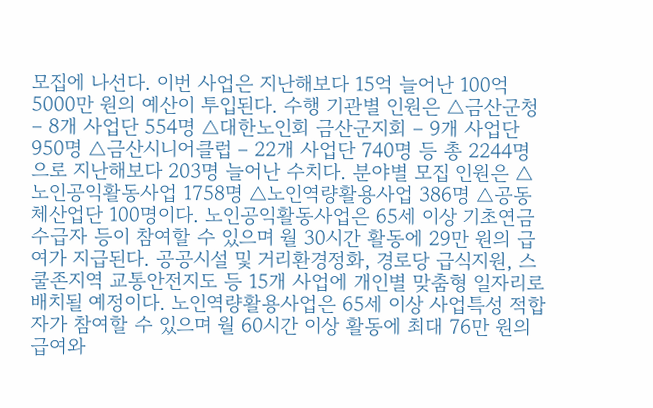모집에 나선다. 이번 사업은 지난해보다 15억 늘어난 100억5000만 원의 예산이 투입된다. 수행 기관별 인원은 △금산군청 – 8개 사업단 554명 △대한노인회 금산군지회 – 9개 사업단 950명 △금산시니어클럽 – 22개 사업단 740명 등 총 2244명으로 지난해보다 203명 늘어난 수치다. 분야별 모집 인원은 △노인공익활동사업 1758명 △노인역량활용사업 386명 △공동체산업단 100명이다. 노인공익활동사업은 65세 이상 기초연금수급자 등이 참여할 수 있으며 월 30시간 활동에 29만 원의 급여가 지급된다. 공공시설 및 거리환경정화, 경로당 급식지원, 스쿨존지역 교통안전지도 등 15개 사업에 개인별 맞춤형 일자리로 배치될 예정이다. 노인역량활용사업은 65세 이상 사업특성 적합자가 참여할 수 있으며 월 60시간 이상 활동에 최대 76만 원의 급여와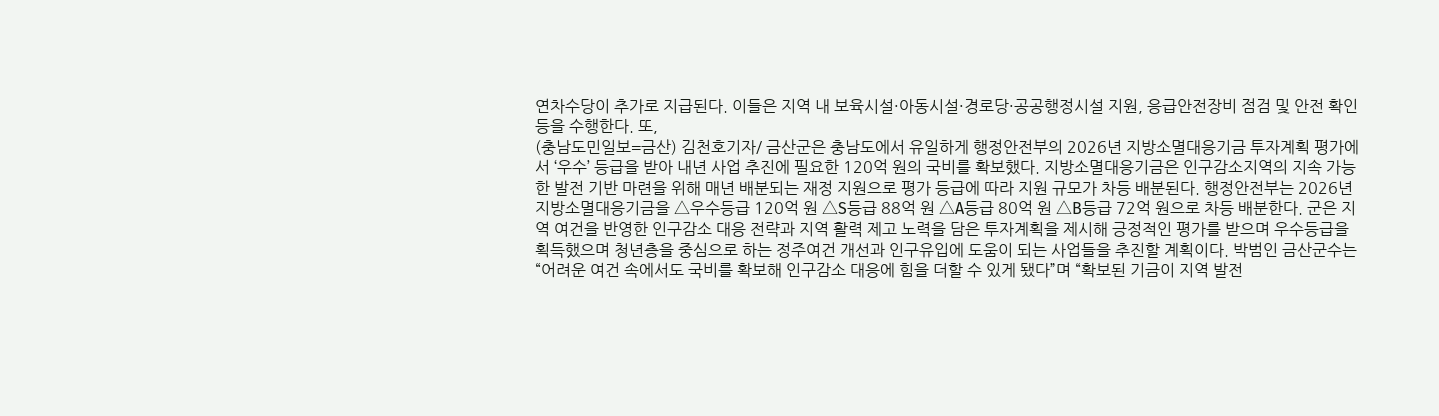연차수당이 추가로 지급된다. 이들은 지역 내 보육시설·아동시설·경로당·공공행정시설 지원, 응급안전장비 점검 및 안전 확인 등을 수행한다. 또,
(충남도민일보=금산) 김천호기자/ 금산군은 충남도에서 유일하게 행정안전부의 2026년 지방소멸대응기금 투자계획 평가에서 ‘우수’ 등급을 받아 내년 사업 추진에 필요한 120억 원의 국비를 확보했다. 지방소멸대응기금은 인구감소지역의 지속 가능한 발전 기반 마련을 위해 매년 배분되는 재정 지원으로 평가 등급에 따라 지원 규모가 차등 배분된다. 행정안전부는 2026년 지방소멸대응기금을 △우수등급 120억 원 △S등급 88억 원 △A등급 80억 원 △B등급 72억 원으로 차등 배분한다. 군은 지역 여건을 반영한 인구감소 대응 전략과 지역 활력 제고 노력을 담은 투자계획을 제시해 긍정적인 평가를 받으며 우수등급을 획득했으며 청년층을 중심으로 하는 정주여건 개선과 인구유입에 도움이 되는 사업들을 추진할 계획이다. 박범인 금산군수는 “어려운 여건 속에서도 국비를 확보해 인구감소 대응에 힘을 더할 수 있게 됐다”며 “확보된 기금이 지역 발전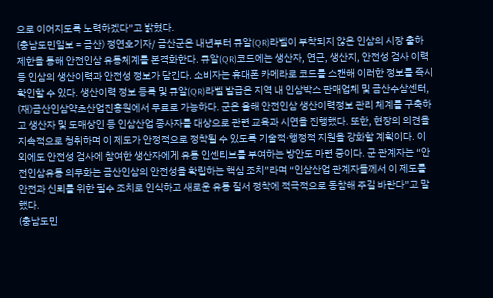으로 이어지도록 노력하겠다”고 밝혔다.
(충남도민일보 = 금산) 정연호기자/ 금산군은 내년부터 큐알(QR)라벨이 부착되지 않은 인삼의 시장 출하 제한을 통해 안전인삼 유통체계를 본격화한다. 큐알(QR)코드에는 생산자, 연근, 생산지, 안전성 검사 이력 등 인삼의 생산이력과 안전성 정보가 담긴다. 소비자는 휴대폰 카메라로 코드를 스캔해 이러한 정보를 즉시 확인할 수 있다. 생산이력 정보 등록 및 큐알(QR)라벨 발급은 지역 내 인삼박스 판매업체 및 금산수삼센터, (재)금산인삼약초산업진흥원에서 무료로 가능하다. 군은 올해 안전인삼 생산이력정보 관리 체계를 구축하고 생산자 및 도매상인 등 인삼산업 종사자를 대상으로 관련 교육과 시연을 진행했다. 또한, 현장의 의견을 지속적으로 청취하며 이 제도가 안정적으로 정착될 수 있도록 기술적·행정적 지원을 강화할 계획이다. 이 외에도 안전성 검사에 참여한 생산자에게 유통 인센티브를 부여하는 방안도 마련 중이다. 군 관계자는 “안전인삼유통 의무화는 금산인삼의 안전성을 확립하는 핵심 조치”라며 “인삼산업 관계자들께서 이 제도를 안전과 신뢰를 위한 필수 조치로 인식하고 새로운 유통 질서 정착에 적극적으로 동참해 주길 바란다”고 말했다.
(충남도민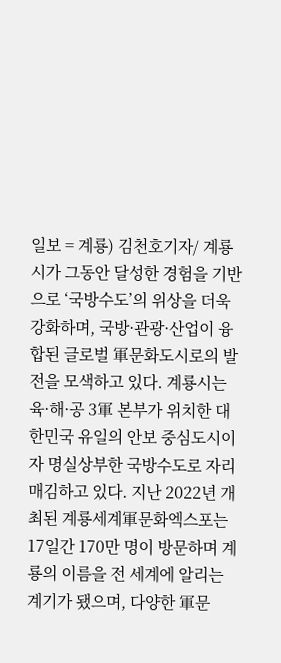일보 = 계룡) 김천호기자/ 계룡시가 그동안 달성한 경험을 기반으로 ‘국방수도’의 위상을 더욱 강화하며, 국방·관광·산업이 융합된 글로벌 軍문화도시로의 발전을 모색하고 있다. 계룡시는 육·해·공 3軍 본부가 위치한 대한민국 유일의 안보 중심도시이자 명실상부한 국방수도로 자리매김하고 있다. 지난 2022년 개최된 계룡세계軍문화엑스포는 17일간 170만 명이 방문하며 계룡의 이름을 전 세계에 알리는 계기가 됐으며, 다양한 軍문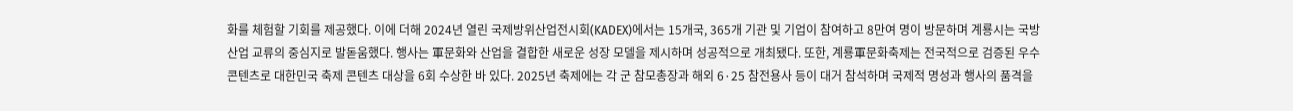화를 체험할 기회를 제공했다. 이에 더해 2024년 열린 국제방위산업전시회(KADEX)에서는 15개국, 365개 기관 및 기업이 참여하고 8만여 명이 방문하며 계룡시는 국방산업 교류의 중심지로 발돋움했다. 행사는 軍문화와 산업을 결합한 새로운 성장 모델을 제시하며 성공적으로 개최됐다. 또한, 계룡軍문화축제는 전국적으로 검증된 우수 콘텐츠로 대한민국 축제 콘텐츠 대상을 6회 수상한 바 있다. 2025년 축제에는 각 군 참모총장과 해외 6·25 참전용사 등이 대거 참석하며 국제적 명성과 행사의 품격을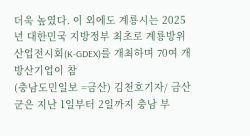더욱 높였다. 이 외에도 계룡시는 2025년 대한민국 지방정부 최초로 계룡방위산업전시회(K-GDEX)를 개최하며 70여 개 방산기업이 참
(충남도민일보 =금산) 김천호기자/ 금산군은 지난 1일부터 2일까지 충남 부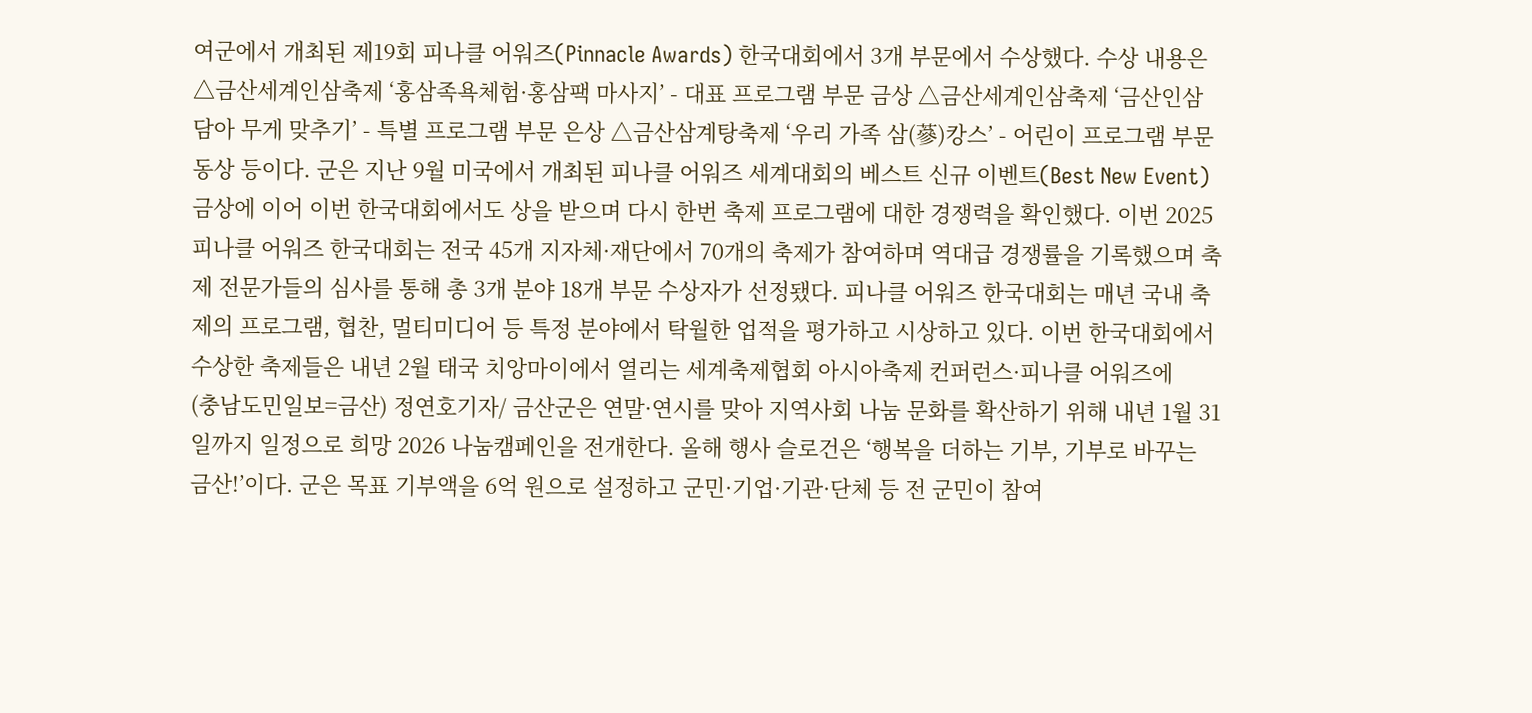여군에서 개최된 제19회 피나클 어워즈(Pinnacle Awards) 한국대회에서 3개 부문에서 수상했다. 수상 내용은 △금산세계인삼축제 ‘홍삼족욕체험·홍삼팩 마사지’ - 대표 프로그램 부문 금상 △금산세계인삼축제 ‘금산인삼 담아 무게 맞추기’ - 특별 프로그램 부문 은상 △금산삼계탕축제 ‘우리 가족 삼(蔘)캉스’ - 어린이 프로그램 부문 동상 등이다. 군은 지난 9월 미국에서 개최된 피나클 어워즈 세계대회의 베스트 신규 이벤트(Best New Event) 금상에 이어 이번 한국대회에서도 상을 받으며 다시 한번 축제 프로그램에 대한 경쟁력을 확인했다. 이번 2025 피나클 어워즈 한국대회는 전국 45개 지자체·재단에서 70개의 축제가 참여하며 역대급 경쟁률을 기록했으며 축제 전문가들의 심사를 통해 총 3개 분야 18개 부문 수상자가 선정됐다. 피나클 어워즈 한국대회는 매년 국내 축제의 프로그램, 협찬, 멀티미디어 등 특정 분야에서 탁월한 업적을 평가하고 시상하고 있다. 이번 한국대회에서 수상한 축제들은 내년 2월 태국 치앙마이에서 열리는 세계축제협회 아시아축제 컨퍼런스·피나클 어워즈에
(충남도민일보=금산) 정연호기자/ 금산군은 연말·연시를 맞아 지역사회 나눔 문화를 확산하기 위해 내년 1월 31일까지 일정으로 희망 2026 나눔캠페인을 전개한다. 올해 행사 슬로건은 ‘행복을 더하는 기부, 기부로 바꾸는 금산!’이다. 군은 목표 기부액을 6억 원으로 설정하고 군민·기업·기관·단체 등 전 군민이 참여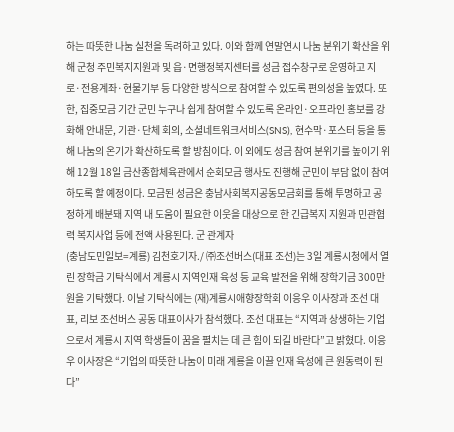하는 따뜻한 나눔 실천을 독려하고 있다. 이와 함께 연말연시 나눔 분위기 확산을 위해 군청 주민복지지원과 및 읍·면행정복지센터를 성금 접수창구로 운영하고 지로·전용계좌·현물기부 등 다양한 방식으로 참여할 수 있도록 편의성을 높였다. 또한, 집중모금 기간 군민 누구나 쉽게 참여할 수 있도록 온라인·오프라인 홍보를 강화해 안내문, 기관·단체 회의, 소셜네트워크서비스(SNS), 현수막·포스터 등을 통해 나눔의 온기가 확산하도록 할 방침이다. 이 외에도 성금 참여 분위기를 높이기 위해 12월 18일 금산종합체육관에서 순회모금 행사도 진행해 군민이 부담 없이 참여하도록 할 예정이다. 모금된 성금은 충남사회복지공동모금회를 통해 투명하고 공정하게 배분돼 지역 내 도움이 필요한 이웃을 대상으로 한 긴급복지 지원과 민관협력 복지사업 등에 전액 사용된다. 군 관계자
(충남도민일보=계룡) 김천호기자./ ㈜조선버스(대표 조선)는 3일 계룡시청에서 열린 장학금 기탁식에서 계룡시 지역인재 육성 등 교육 발전을 위해 장학기금 300만원을 기탁했다. 이날 기탁식에는 (재)계룡시애향장학회 이응우 이사장과 조선 대표, 리보 조선버스 공동 대표이사가 참석했다. 조선 대표는 “지역과 상생하는 기업으로서 계룡시 지역 학생들이 꿈을 펼치는 데 큰 힘이 되길 바란다”고 밝혔다. 이응우 이사장은 “기업의 따뜻한 나눔이 미래 계룡을 이끌 인재 육성에 큰 원동력이 된다”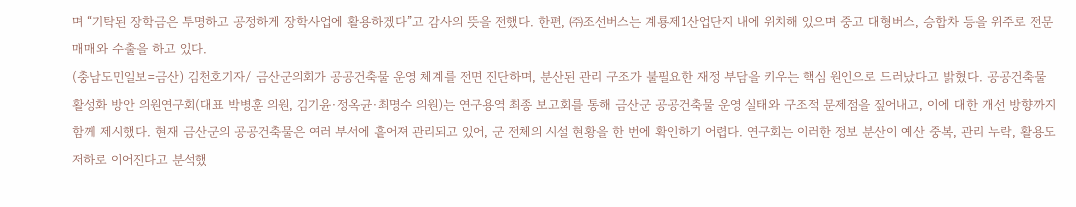며 “기탁된 장학금은 투명하고 공정하게 장학사업에 활용하겠다”고 감사의 뜻을 전했다. 한편, ㈜조선버스는 계룡제1산업단지 내에 위치해 있으며 중고 대형버스, 승합차 등을 위주로 전문 매매와 수출을 하고 있다.
(충남도민일보=금산) 김천호기자/ 금산군의회가 공공건축물 운영 체계를 전면 진단하며, 분산된 관리 구조가 불필요한 재정 부담을 키우는 핵심 원인으로 드러났다고 밝혔다. 공공건축물 활성화 방안 의원연구회(대표 박병훈 의원, 김기윤·정옥균·최명수 의원)는 연구용역 최종 보고회를 통해 금산군 공공건축물 운영 실태와 구조적 문제점을 짚어내고, 이에 대한 개선 방향까지 함께 제시했다. 현재 금산군의 공공건축물은 여러 부서에 흩어져 관리되고 있어, 군 전체의 시설 현황을 한 번에 확인하기 어렵다. 연구회는 이러한 정보 분산이 예산 중복, 관리 누락, 활용도 저하로 이어진다고 분석했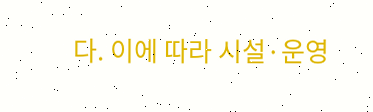다. 이에 따라 시설·운영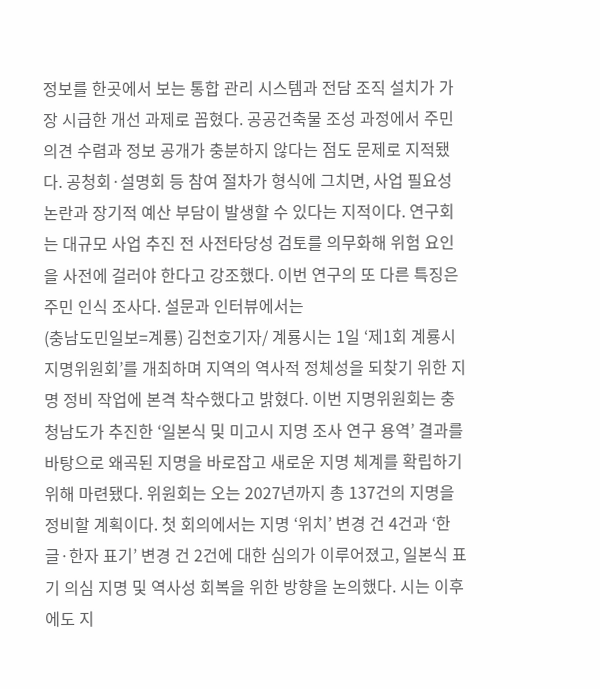정보를 한곳에서 보는 통합 관리 시스템과 전담 조직 설치가 가장 시급한 개선 과제로 꼽혔다. 공공건축물 조성 과정에서 주민 의견 수렴과 정보 공개가 충분하지 않다는 점도 문제로 지적됐다. 공청회·설명회 등 참여 절차가 형식에 그치면, 사업 필요성 논란과 장기적 예산 부담이 발생할 수 있다는 지적이다. 연구회는 대규모 사업 추진 전 사전타당성 검토를 의무화해 위험 요인을 사전에 걸러야 한다고 강조했다. 이번 연구의 또 다른 특징은 주민 인식 조사다. 설문과 인터뷰에서는
(충남도민일보=계룡) 김천호기자/ 계룡시는 1일 ‘제1회 계룡시 지명위원회’를 개최하며 지역의 역사적 정체성을 되찾기 위한 지명 정비 작업에 본격 착수했다고 밝혔다. 이번 지명위원회는 충청남도가 추진한 ‘일본식 및 미고시 지명 조사 연구 용역’ 결과를 바탕으로 왜곡된 지명을 바로잡고 새로운 지명 체계를 확립하기 위해 마련됐다. 위원회는 오는 2027년까지 총 137건의 지명을 정비할 계획이다. 첫 회의에서는 지명 ‘위치’ 변경 건 4건과 ‘한글·한자 표기’ 변경 건 2건에 대한 심의가 이루어졌고, 일본식 표기 의심 지명 및 역사성 회복을 위한 방향을 논의했다. 시는 이후에도 지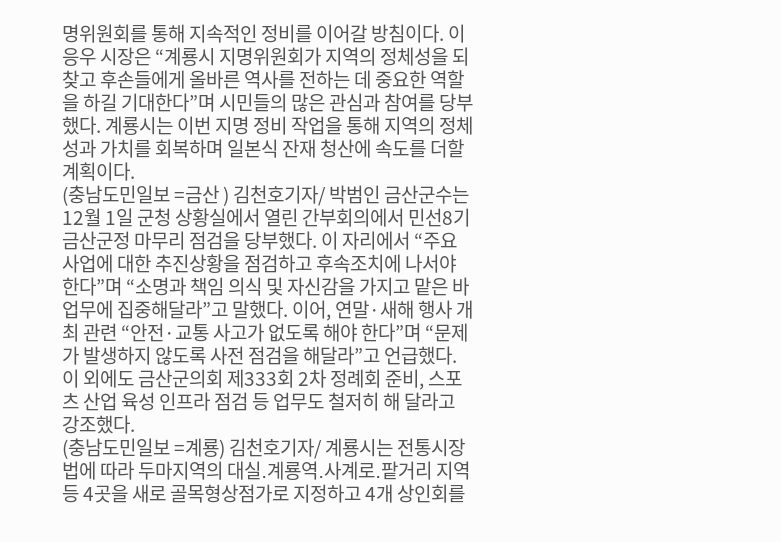명위원회를 통해 지속적인 정비를 이어갈 방침이다. 이응우 시장은 “계룡시 지명위원회가 지역의 정체성을 되찾고 후손들에게 올바른 역사를 전하는 데 중요한 역할을 하길 기대한다”며 시민들의 많은 관심과 참여를 당부했다. 계룡시는 이번 지명 정비 작업을 통해 지역의 정체성과 가치를 회복하며 일본식 잔재 청산에 속도를 더할 계획이다.
(충남도민일보 =금산 ) 김천호기자/ 박범인 금산군수는 12월 1일 군청 상황실에서 열린 간부회의에서 민선8기 금산군정 마무리 점검을 당부했다. 이 자리에서 “주요 사업에 대한 추진상황을 점검하고 후속조치에 나서야 한다”며 “소명과 책임 의식 및 자신감을 가지고 맡은 바 업무에 집중해달라”고 말했다. 이어, 연말·새해 행사 개최 관련 “안전·교통 사고가 없도록 해야 한다”며 “문제가 발생하지 않도록 사전 점검을 해달라”고 언급했다. 이 외에도 금산군의회 제333회 2차 정례회 준비, 스포츠 산업 육성 인프라 점검 등 업무도 철저히 해 달라고 강조했다.
(충남도민일보 =계룡) 김천호기자/ 계룡시는 전통시장법에 따라 두마지역의 대실․계룡역․사계로․팥거리 지역 등 4곳을 새로 골목형상점가로 지정하고 4개 상인회를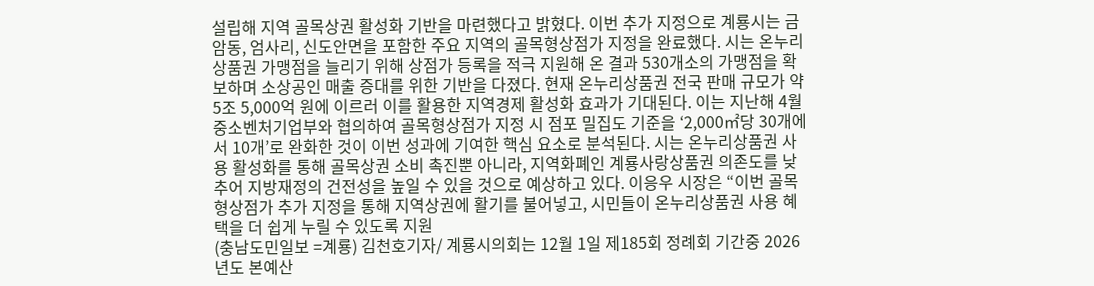설립해 지역 골목상권 활성화 기반을 마련했다고 밝혔다. 이번 추가 지정으로 계룡시는 금암동, 엄사리, 신도안면을 포함한 주요 지역의 골목형상점가 지정을 완료했다. 시는 온누리상품권 가맹점을 늘리기 위해 상점가 등록을 적극 지원해 온 결과 530개소의 가맹점을 확보하며 소상공인 매출 증대를 위한 기반을 다졌다. 현재 온누리상품권 전국 판매 규모가 약 5조 5,000억 원에 이르러 이를 활용한 지역경제 활성화 효과가 기대된다. 이는 지난해 4월 중소벤처기업부와 협의하여 골목형상점가 지정 시 점포 밀집도 기준을 ‘2,000㎡당 30개에서 10개’로 완화한 것이 이번 성과에 기여한 핵심 요소로 분석된다. 시는 온누리상품권 사용 활성화를 통해 골목상권 소비 촉진뿐 아니라, 지역화폐인 계룡사랑상품권 의존도를 낮추어 지방재정의 건전성을 높일 수 있을 것으로 예상하고 있다. 이응우 시장은 “이번 골목형상점가 추가 지정을 통해 지역상권에 활기를 불어넣고, 시민들이 온누리상품권 사용 혜택을 더 쉽게 누릴 수 있도록 지원
(충남도민일보 =계룡) 김천호기자/ 계룡시의회는 12월 1일 제185회 정례회 기간중 2026년도 본예산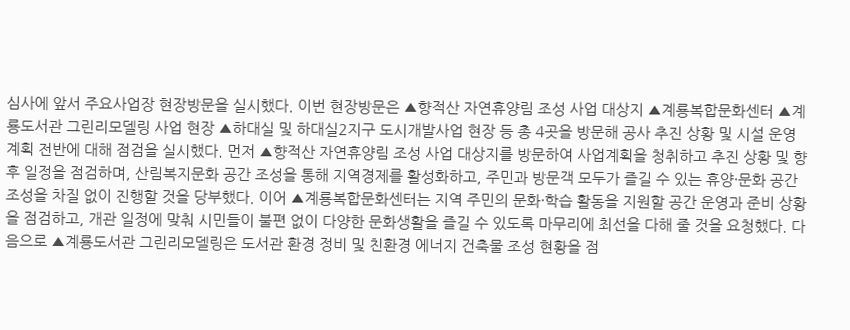심사에 앞서 주요사업장 현장방문을 실시했다. 이번 현장방문은 ▲향적산 자연휴양림 조성 사업 대상지 ▲계룡복합문화센터 ▲계룡도서관 그린리모델링 사업 현장 ▲하대실 및 하대실2지구 도시개발사업 현장 등 총 4곳을 방문해 공사 추진 상황 및 시설 운영계획 전반에 대해 점검을 실시했다. 먼저 ▲향적산 자연휴양림 조성 사업 대상지를 방문하여 사업계획을 청취하고 추진 상황 및 향후 일정을 점검하며, 산림복지문화 공간 조성을 통해 지역경제를 활성화하고, 주민과 방문객 모두가 즐길 수 있는 휴양·문화 공간 조성을 차질 없이 진행할 것을 당부했다. 이어 ▲계룡복합문화센터는 지역 주민의 문화·학습 활동을 지원할 공간 운영과 준비 상황을 점검하고, 개관 일정에 맞춰 시민들이 불편 없이 다양한 문화생활을 즐길 수 있도록 마무리에 최선을 다해 줄 것을 요청했다. 다음으로 ▲계룡도서관 그린리모델링은 도서관 환경 정비 및 친환경 에너지 건축물 조성 현황을 점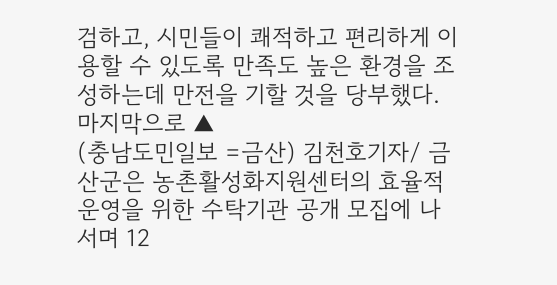검하고, 시민들이 쾌적하고 편리하게 이용할 수 있도록 만족도 높은 환경을 조성하는데 만전을 기할 것을 당부했다. 마지막으로 ▲
(충남도민일보 =금산) 김천호기자/ 금산군은 농촌활성화지원센터의 효율적 운영을 위한 수탁기관 공개 모집에 나서며 12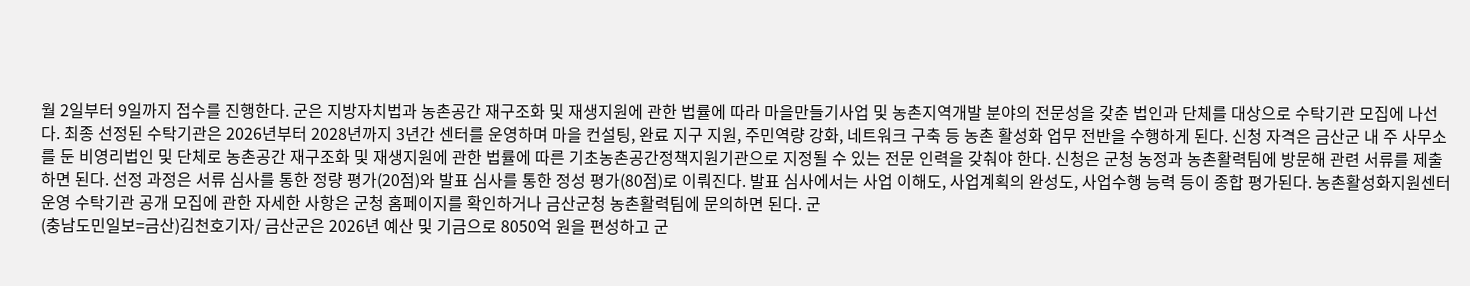월 2일부터 9일까지 접수를 진행한다. 군은 지방자치법과 농촌공간 재구조화 및 재생지원에 관한 법률에 따라 마을만들기사업 및 농촌지역개발 분야의 전문성을 갖춘 법인과 단체를 대상으로 수탁기관 모집에 나선다. 최종 선정된 수탁기관은 2026년부터 2028년까지 3년간 센터를 운영하며 마을 컨설팅, 완료 지구 지원, 주민역량 강화, 네트워크 구축 등 농촌 활성화 업무 전반을 수행하게 된다. 신청 자격은 금산군 내 주 사무소를 둔 비영리법인 및 단체로 농촌공간 재구조화 및 재생지원에 관한 법률에 따른 기초농촌공간정책지원기관으로 지정될 수 있는 전문 인력을 갖춰야 한다. 신청은 군청 농정과 농촌활력팀에 방문해 관련 서류를 제출하면 된다. 선정 과정은 서류 심사를 통한 정량 평가(20점)와 발표 심사를 통한 정성 평가(80점)로 이뤄진다. 발표 심사에서는 사업 이해도, 사업계획의 완성도, 사업수행 능력 등이 종합 평가된다. 농촌활성화지원센터 운영 수탁기관 공개 모집에 관한 자세한 사항은 군청 홈페이지를 확인하거나 금산군청 농촌활력팀에 문의하면 된다. 군
(충남도민일보=금산)김천호기자/ 금산군은 2026년 예산 및 기금으로 8050억 원을 편성하고 군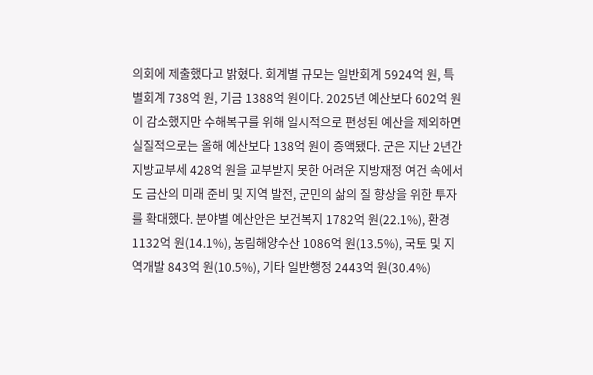의회에 제출했다고 밝혔다. 회계별 규모는 일반회계 5924억 원, 특별회계 738억 원, 기금 1388억 원이다. 2025년 예산보다 602억 원이 감소했지만 수해복구를 위해 일시적으로 편성된 예산을 제외하면 실질적으로는 올해 예산보다 138억 원이 증액됐다. 군은 지난 2년간 지방교부세 428억 원을 교부받지 못한 어려운 지방재정 여건 속에서도 금산의 미래 준비 및 지역 발전, 군민의 삶의 질 향상을 위한 투자를 확대했다. 분야별 예산안은 보건복지 1782억 원(22.1%), 환경 1132억 원(14.1%), 농림해양수산 1086억 원(13.5%), 국토 및 지역개발 843억 원(10.5%), 기타 일반행정 2443억 원(30.4%)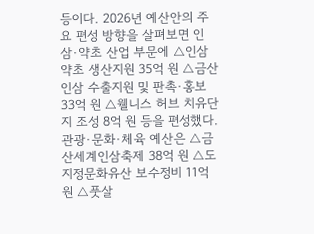등이다. 2026년 예산안의 주요 편성 방향을 살펴보면 인삼·약초 산업 부문에 △인삼약초 생산지원 35억 원 △금산인삼 수출지원 및 판촉·홍보 33억 원 △웰니스 허브 치유단지 조성 8억 원 등을 편성했다. 관광·문화·체육 예산은 △금산세계인삼축제 38억 원 △도지정문화유산 보수정비 11억 원 △풋살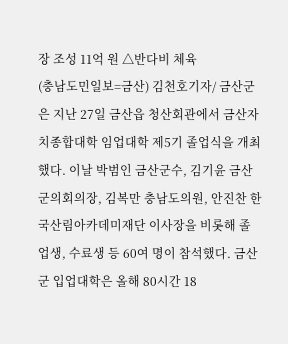장 조성 11억 원 △반다비 체육
(충남도민일보=금산) 김천호기자/ 금산군은 지난 27일 금산읍 청산회관에서 금산자치종합대학 임업대학 제5기 졸업식을 개최했다. 이날 박범인 금산군수, 김기윤 금산군의회의장, 김복만 충남도의원, 안진찬 한국산림아카데미재단 이사장을 비롯해 졸업생, 수료생 등 60여 명이 참석했다. 금산군 입업대학은 올해 80시간 18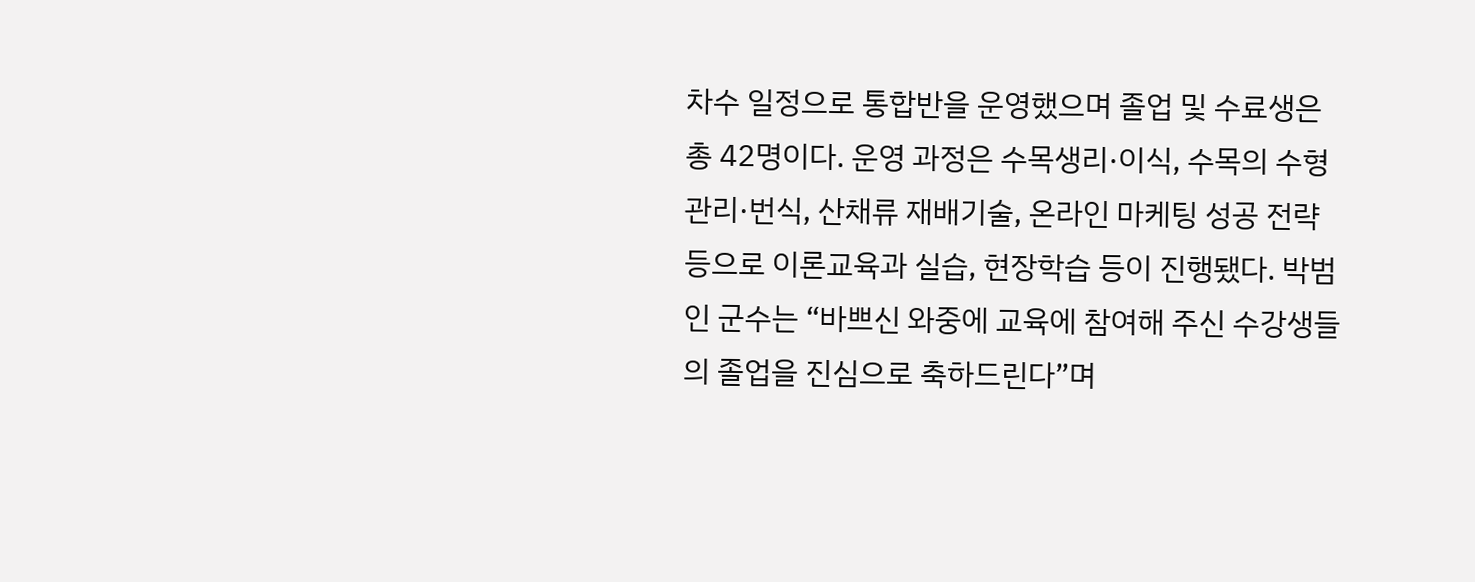차수 일정으로 통합반을 운영했으며 졸업 및 수료생은 총 42명이다. 운영 과정은 수목생리·이식, 수목의 수형관리·번식, 산채류 재배기술, 온라인 마케팅 성공 전략 등으로 이론교육과 실습, 현장학습 등이 진행됐다. 박범인 군수는 “바쁘신 와중에 교육에 참여해 주신 수강생들의 졸업을 진심으로 축하드린다”며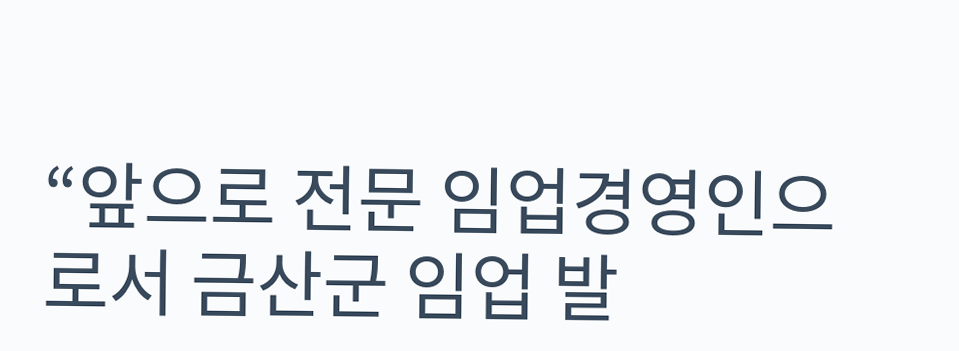“앞으로 전문 임업경영인으로서 금산군 임업 발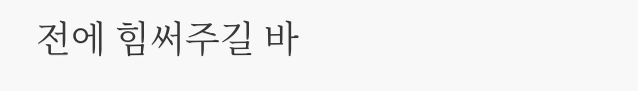전에 힘써주길 바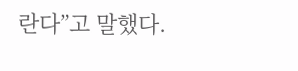란다”고 말했다.